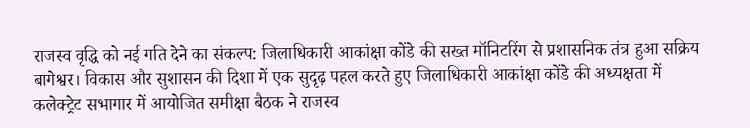राजस्व वृद्धि को नई गति देने का संकल्प: जिलाधिकारी आकांक्षा कोंडे की सख्त मॉनिटरिंग से प्रशासनिक तंत्र हुआ सक्रिय
बागेश्वर। विकास और सुशासन की दिशा में एक सुदृढ़ पहल करते हुए जिलाधिकारी आकांक्षा कोंडे की अध्यक्षता में कलेक्ट्रेट सभागार में आयोजित समीक्षा बैठक ने राजस्व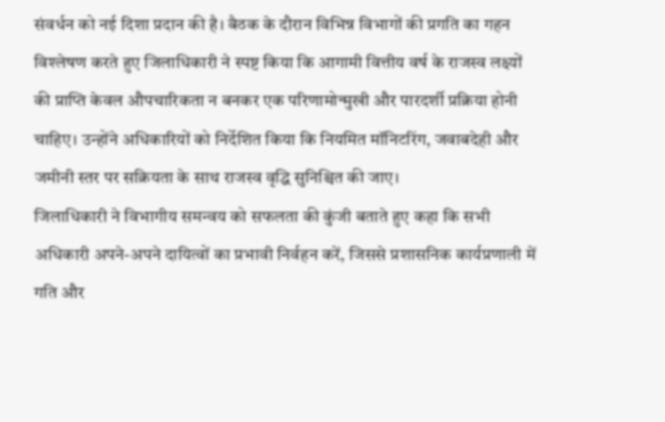संवर्धन को नई दिशा प्रदान की है। बैठक के दौरान विभिन्न विभागों की प्रगति का गहन विश्लेषण करते हुए जिलाधिकारी ने स्पष्ट किया कि आगामी वित्तीय वर्ष के राजस्व लक्ष्यों की प्राप्ति केवल औपचारिकता न बनकर एक परिणामोन्मुखी और पारदर्शी प्रक्रिया होनी चाहिए। उन्होंने अधिकारियों को निर्देशित किया कि नियमित मॉनिटरिंग, जवाबदेही और जमीनी स्तर पर सक्रियता के साथ राजस्व वृद्धि सुनिश्चित की जाए।
जिलाधिकारी ने विभागीय समन्वय को सफलता की कुंजी बताते हुए कहा कि सभी अधिकारी अपने-अपने दायित्वों का प्रभावी निर्वहन करें, जिससे प्रशासनिक कार्यप्रणाली में गति और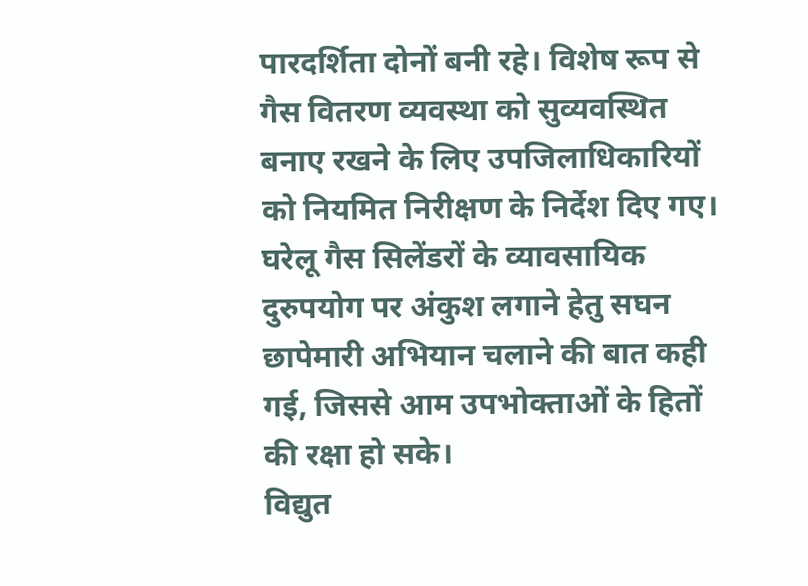पारदर्शिता दोनों बनी रहे। विशेष रूप से गैस वितरण व्यवस्था को सुव्यवस्थित बनाए रखने के लिए उपजिलाधिकारियों को नियमित निरीक्षण के निर्देश दिए गए। घरेलू गैस सिलेंडरों के व्यावसायिक दुरुपयोग पर अंकुश लगाने हेतु सघन छापेमारी अभियान चलाने की बात कही गई, जिससे आम उपभोक्ताओं के हितों की रक्षा हो सके।
विद्युत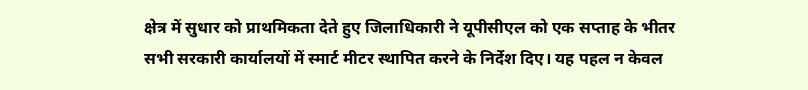क्षेत्र में सुधार को प्राथमिकता देते हुए जिलाधिकारी ने यूपीसीएल को एक सप्ताह के भीतर सभी सरकारी कार्यालयों में स्मार्ट मीटर स्थापित करने के निर्देश दिए। यह पहल न केवल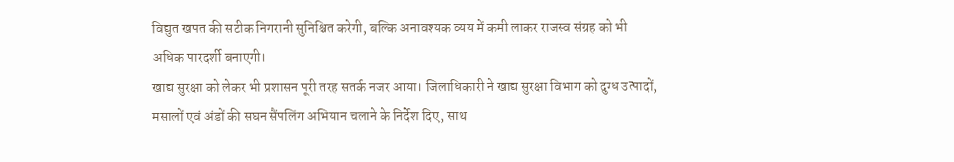विद्युत खपत की सटीक निगरानी सुनिश्चित करेगी, बल्कि अनावश्यक व्यय में कमी लाकर राजस्व संग्रह को भी अधिक पारदर्शी बनाएगी।
खाद्य सुरक्षा को लेकर भी प्रशासन पूरी तरह सतर्क नजर आया। जिलाधिकारी ने खाद्य सुरक्षा विभाग को दुग्ध उत्पादों, मसालों एवं अंडों की सघन सैंपलिंग अभियान चलाने के निर्देश दिए, साथ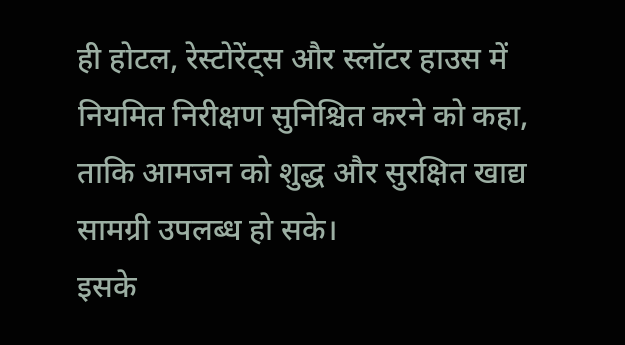ही होटल, रेस्टोरेंट्स और स्लॉटर हाउस में नियमित निरीक्षण सुनिश्चित करने को कहा, ताकि आमजन को शुद्ध और सुरक्षित खाद्य सामग्री उपलब्ध हो सके।
इसके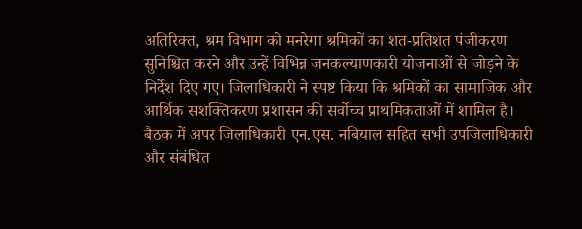अतिरिक्त, श्रम विभाग को मनरेगा श्रमिकों का शत-प्रतिशत पंजीकरण सुनिश्चित करने और उन्हें विभिन्न जनकल्याणकारी योजनाओं से जोड़ने के निर्देश दिए गए। जिलाधिकारी ने स्पष्ट किया कि श्रमिकों का सामाजिक और आर्थिक सशक्तिकरण प्रशासन की सर्वोच्च प्राथमिकताओं में शामिल है।
बैठक में अपर जिलाधिकारी एन.एस. नबियाल सहित सभी उपजिलाधिकारी और संबंधित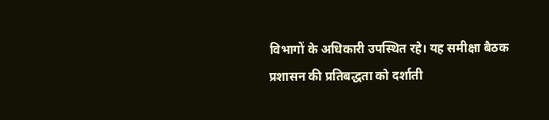विभागों के अधिकारी उपस्थित रहे। यह समीक्षा बैठक प्रशासन की प्रतिबद्धता को दर्शाती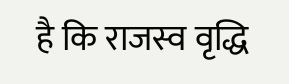है कि राजस्व वृद्धि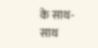के साथ-साथ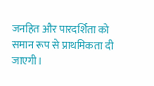जनहित और पारदर्शिता को समान रूप से प्राथमिकता दी जाएगी।